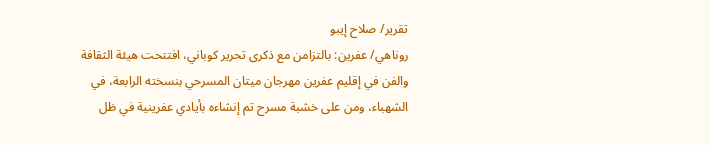تقرير/ صلاح إيبو
روناهي/ عفرين: بالتزامن مع ذكرى تحرير كوباني، افتتحت هيئة الثقافة والفن في إقليم عفرين مهرجان ميتان المسرحي بنسخته الرابعة، في الشهباء، ومن على خشبة مسرح تم إنشاءه بأيادي عفرينية في ظل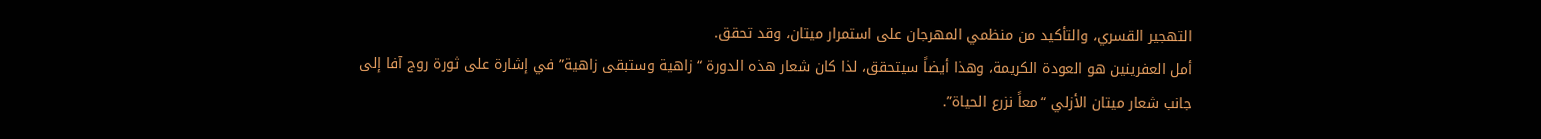التهجير القسري، والتأكيد من منظمي المهرجان على استمرار ميتان، وقد تحقق.
أمل العفرينين هو العودة الكريمة، وهذا أيضاً سيتحقق، لذا كان شعار هذه الدورة “زاهية وستبقى زاهية” في إشارة على ثورة روج آفا إلى جانب شعار ميتان الأزلي “معاً نزرع الحياة”.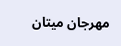مهرجان ميتان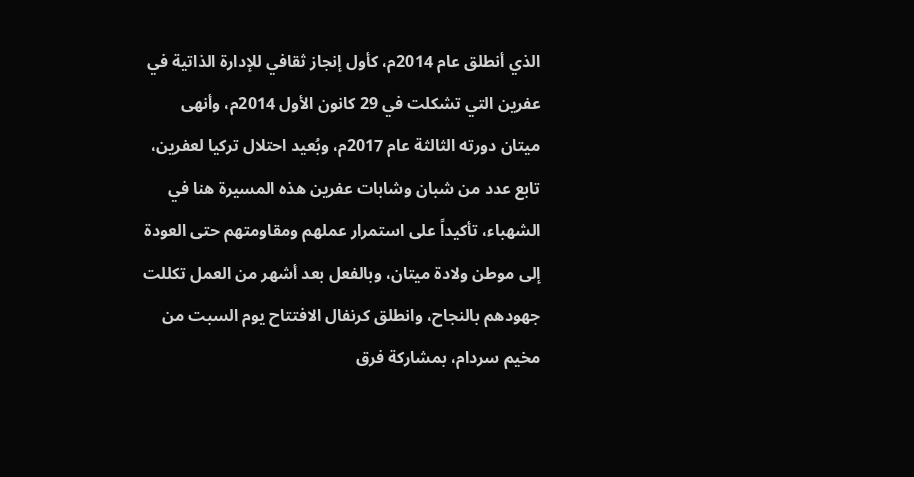الذي أنطلق عام 2014م، كأول إنجاز ثقافي للإدارة الذاتية في عفرين التي تشكلت في 29 كانون الأول 2014م، وأنهى ميتان دورته الثالثة عام 2017م، وبُعيد احتلال تركيا لعفرين، تابع عدد من شبان وشابات عفرين هذه المسيرة هنا في الشهباء، تأكيداً على استمرار عملهم ومقاومتهم حتى العودة إلى موطن ولادة ميتان، وبالفعل بعد أشهر من العمل تكللت جهودهم بالنجاح، وانطلق كرنفال الافتتاح يوم السبت من مخيم سردام، بمشاركة فرق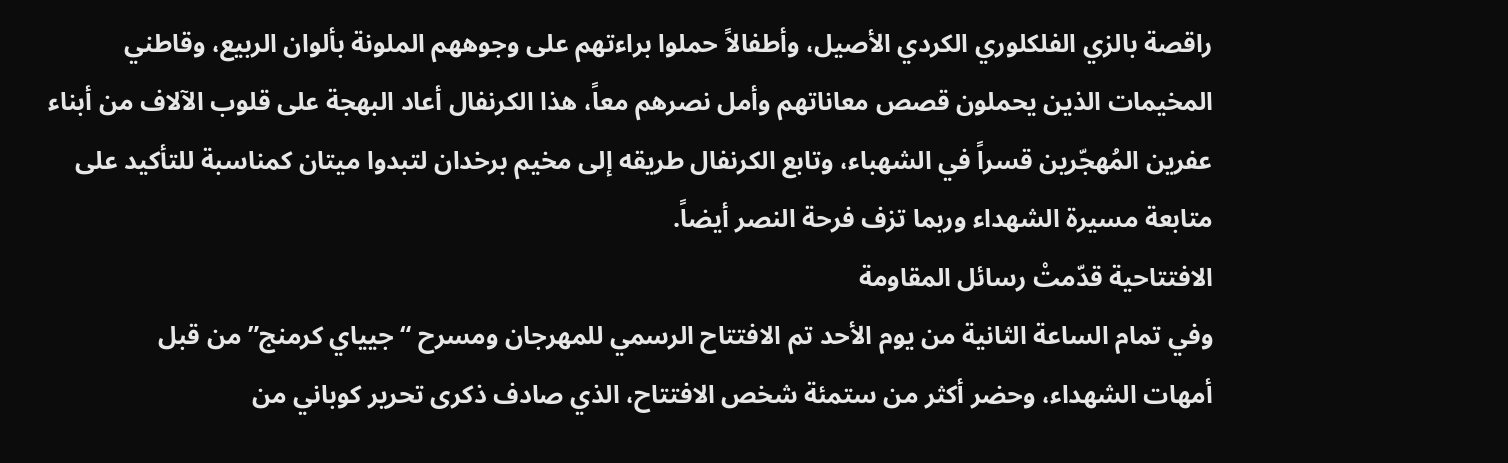راقصة بالزي الفلكلوري الكردي الأصيل، وأطفالاً حملوا براءتهم على وجوههم الملونة بألوان الربيع، وقاطني المخيمات الذين يحملون قصص معاناتهم وأمل نصرهم معاً، هذا الكرنفال أعاد البهجة على قلوب الآلاف من أبناء عفرين المُهجّرين قسراً في الشهباء، وتابع الكرنفال طريقه إلى مخيم برخدان لتبدوا ميتان كمناسبة للتأكيد على متابعة مسيرة الشهداء وربما تزف فرحة النصر أيضاً.
الافتتاحية قدّمتْ رسائل المقاومة
وفي تمام الساعة الثانية من يوم الأحد تم الافتتاح الرسمي للمهرجان ومسرح “جيياي كرمنج” من قبل
أمهات الشهداء، وحضر أكثر من ستمئة شخص الافتتاح، الذي صادف ذكرى تحرير كوباني من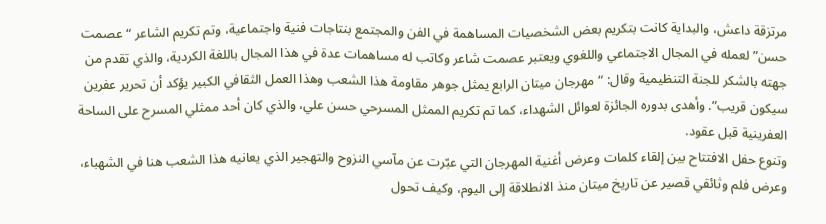مرتزقة داعش، والبداية كانت بتكريم بعض الشخصيات المساهمة في الفن والمجتمع بنتاجات فنية واجتماعية، وتم تكريم الشاعر “عصمت حسن” لعمله في المجال الاجتماعي واللغوي ويعتبر عصمت شاعر وكاتب له مساهمات عدة في هذا المجال باللغة الكردية، والذي تقدم من جهته بالشكر للجنة التنظيمية وقال: “مهرجان ميتان الرابع يمثل جوهر مقاومة هذا الشعب وهذا العمل الثقافي الكبير يؤكد أن تحرير عفرين سيكون قريب”. وأهدى بدوره الجائزة لعوائل الشهداء، كما تم تكريم الممثل المسرحي حسن علي، والذي كان أحد ممثلي المسرح على الساحة العفرينية قبل عقود.
وتنوع حفل الافتتاح بين إلقاء كلمات وعرض أغنية المهرجان التي عبّرت عن مآسي النزوح والتهجير الذي يعانيه هذا الشعب هنا في الشهباء، وعرض فلم وثائقي قصير عن تاريخ ميتان منذ الانطلاقة إلى اليوم، وكيف تحول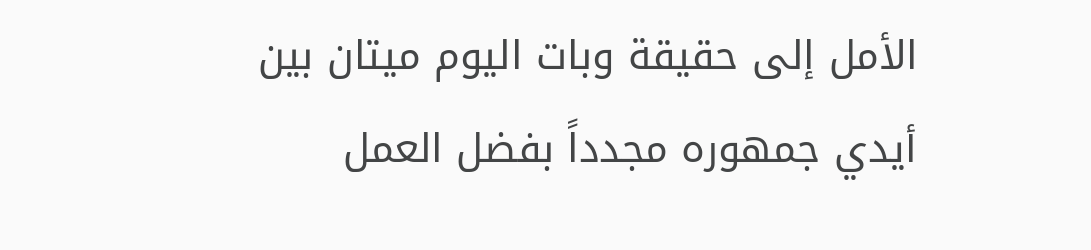الأمل إلى حقيقة وبات اليوم ميتان بين أيدي جمهوره مجدداً بفضل العمل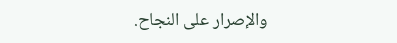والإصرار على النجاح.